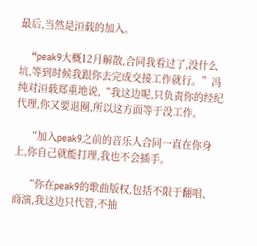最后,当然是洹载的加入。

    “peak9大概12月解散,合同我看过了,没什么坑,等到时候我跟你去完成交接工作就行。”冯纯对洹载郑重地说,“我这边呢,只负责你的经纪代理,你又要退圈,所以这方面等于没工作。

    “加入peak9之前的音乐人合同一直在你身上,你自己就能打理,我也不会插手。

    “你在peak9的歌曲版权,包括不限于翻唱、商演,我这边只代管,不抽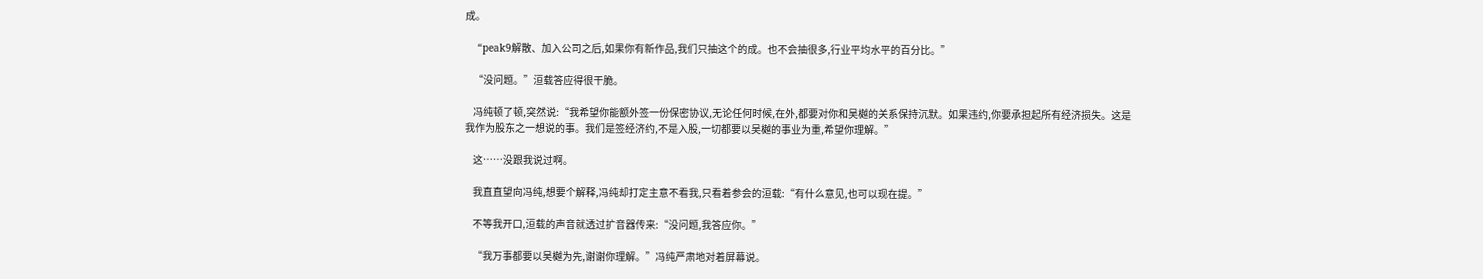成。

    “peak9解散、加入公司之后,如果你有新作品,我们只抽这个的成。也不会抽很多,行业平均水平的百分比。”

    “没问题。”洹载答应得很干脆。

    冯纯顿了顿,突然说:“我希望你能额外签一份保密协议,无论任何时候,在外,都要对你和吴樾的关系保持沉默。如果违约,你要承担起所有经济损失。这是我作为股东之一想说的事。我们是签经济约,不是入股,一切都要以吴樾的事业为重,希望你理解。”

    这……没跟我说过啊。

    我直直望向冯纯,想要个解释,冯纯却打定主意不看我,只看着参会的洹载:“有什么意见,也可以现在提。”

    不等我开口,洹载的声音就透过扩音器传来:“没问题,我答应你。”

    “我万事都要以吴樾为先,谢谢你理解。”冯纯严肃地对着屏幕说。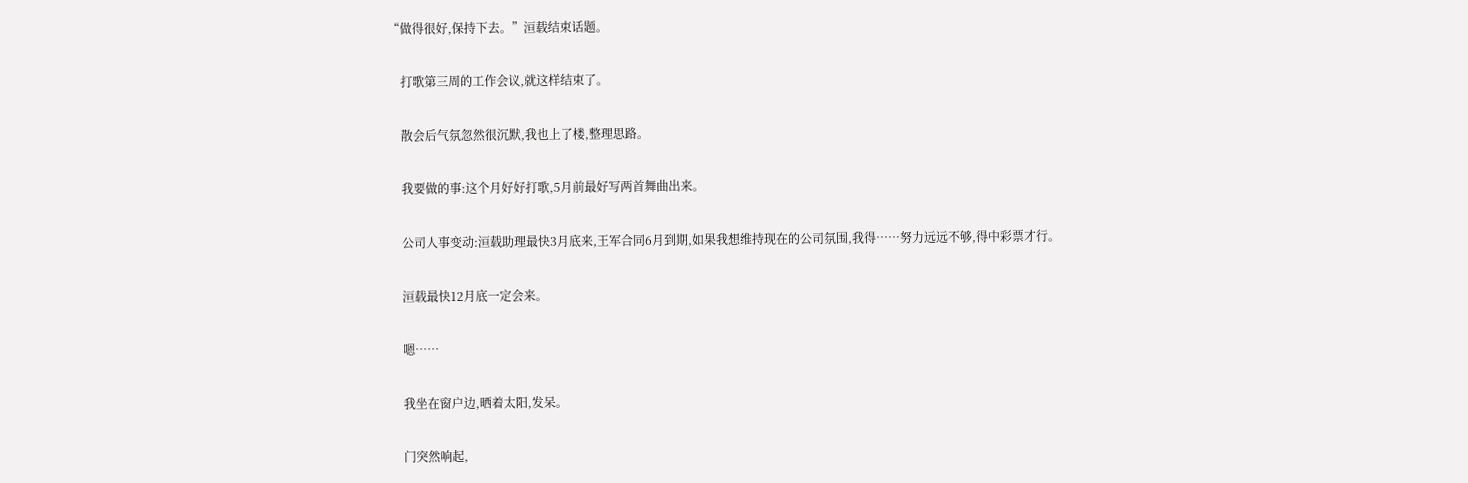“做得很好,保持下去。”洹载结束话题。

    打歌第三周的工作会议,就这样结束了。

    散会后气氛忽然很沉默,我也上了楼,整理思路。

    我要做的事:这个月好好打歌,5月前最好写两首舞曲出来。

    公司人事变动:洹载助理最快3月底来,王军合同6月到期,如果我想维持现在的公司氛围,我得……努力远远不够,得中彩票才行。

    洹载最快12月底一定会来。

    嗯……

    我坐在窗户边,晒着太阳,发呆。

    门突然响起,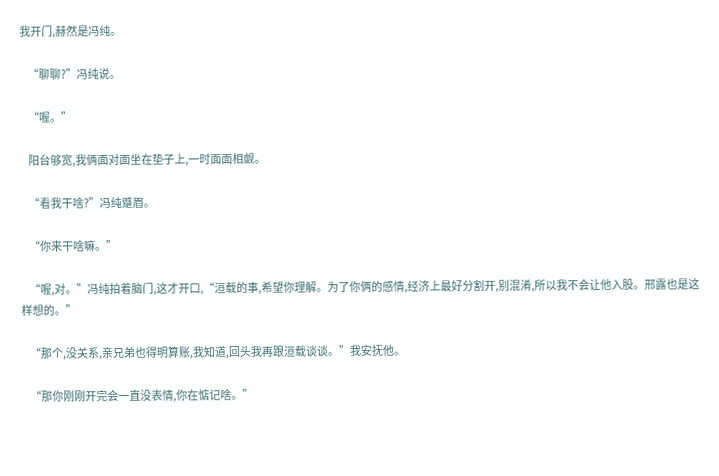我开门,赫然是冯纯。

    “聊聊?”冯纯说。

    “喔。”

    阳台够宽,我俩面对面坐在垫子上,一时面面相觑。

    “看我干啥?”冯纯蹙眉。

    “你来干啥嘛。”

    “喔,对。”冯纯拍着脑门,这才开口,“洹载的事,希望你理解。为了你俩的感情,经济上最好分割开,别混淆,所以我不会让他入股。邢露也是这样想的。”

    “那个,没关系,亲兄弟也得明算账,我知道,回头我再跟洹载谈谈。”我安抚他。

    “那你刚刚开完会一直没表情,你在惦记啥。”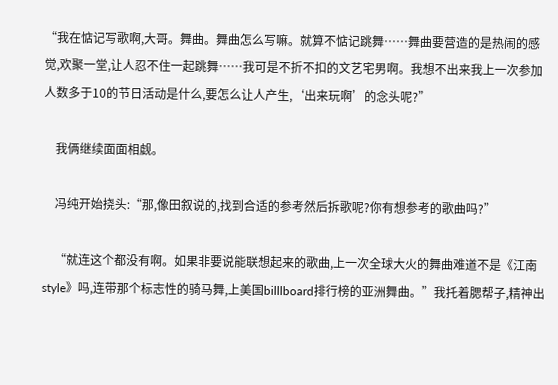“我在惦记写歌啊,大哥。舞曲。舞曲怎么写嘛。就算不惦记跳舞……舞曲要营造的是热闹的感觉,欢聚一堂,让人忍不住一起跳舞……我可是不折不扣的文艺宅男啊。我想不出来我上一次参加人数多于10的节日活动是什么,要怎么让人产生,‘出来玩啊’的念头呢?”

    我俩继续面面相觑。

    冯纯开始挠头:“那,像田叙说的,找到合适的参考然后拆歌呢?你有想参考的歌曲吗?”

    “就连这个都没有啊。如果非要说能联想起来的歌曲,上一次全球大火的舞曲难道不是《江南style》吗,连带那个标志性的骑马舞,上美国billlboard排行榜的亚洲舞曲。”我托着腮帮子,精神出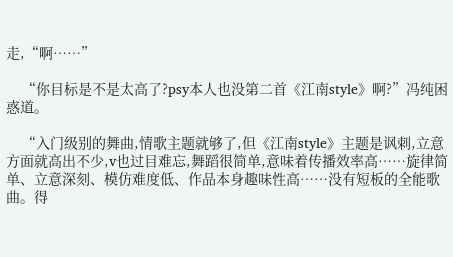走,“啊……”

    “你目标是不是太高了?psy本人也没第二首《江南style》啊?”冯纯困惑道。

    “入门级别的舞曲,情歌主题就够了,但《江南style》主题是讽刺,立意方面就高出不少,v也过目难忘,舞蹈很简单,意味着传播效率高……旋律简单、立意深刻、模仿难度低、作品本身趣味性高……没有短板的全能歌曲。得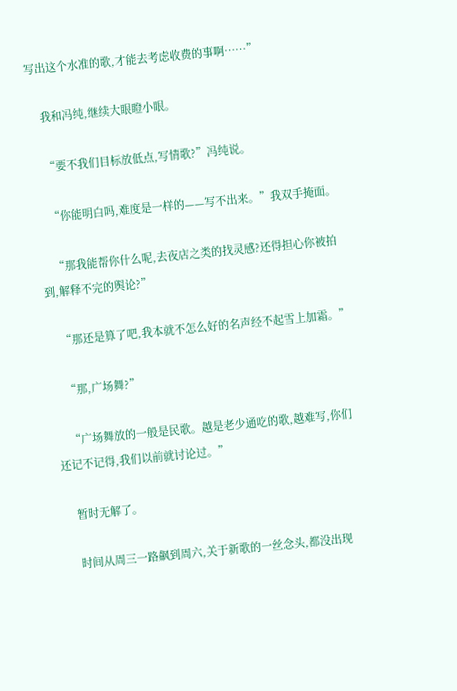写出这个水准的歌,才能去考虑收费的事啊……”

    我和冯纯,继续大眼瞪小眼。

    “要不我们目标放低点,写情歌?”冯纯说。

    “你能明白吗,难度是一样的——写不出来。”我双手掩面。

    “那我能帮你什么呢,去夜店之类的找灵感?还得担心你被拍到,解释不完的舆论?”

    “那还是算了吧,我本就不怎么好的名声经不起雪上加霜。”

    “那,广场舞?”

    “广场舞放的一般是民歌。越是老少通吃的歌,越难写,你们还记不记得,我们以前就讨论过。”

    暂时无解了。

    时间从周三一路飙到周六,关于新歌的一丝念头,都没出现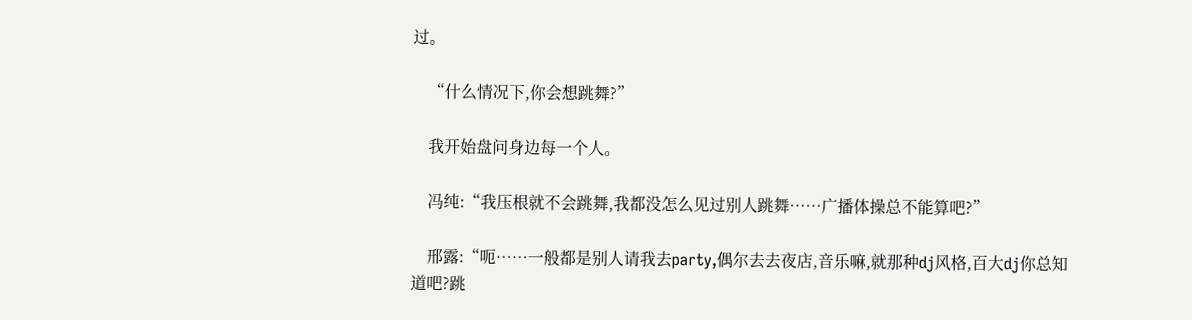过。

    “什么情况下,你会想跳舞?”

    我开始盘问身边每一个人。

    冯纯:“我压根就不会跳舞,我都没怎么见过别人跳舞……广播体操总不能算吧?”

    邢露:“呃……一般都是别人请我去party,偶尔去去夜店,音乐嘛,就那种dj风格,百大dj你总知道吧?跳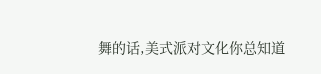舞的话,美式派对文化你总知道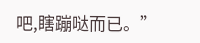吧,瞎蹦哒而已。”